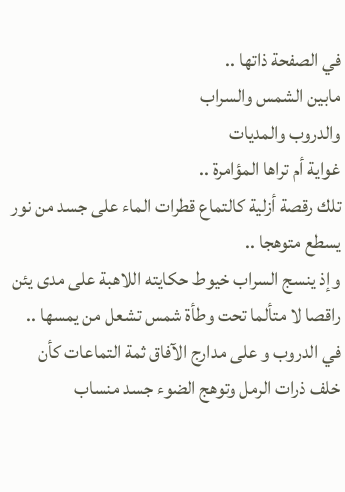في الصفحة ذاتها ..
مابين الشمس والسراب
والدروب والمديات
غواية أم تراها المؤامرة ..
تلك رقصة أزلية كالتماع قطرات الماء على جسد من نور يسطع متوهجا ..
وإذ ينسج السراب خيوط حكايته اللاهبة على مدى يئن راقصا لا متألما تحت وطأة شمس تشعل من يمسها ..
في الدروب و على مدارج الآفاق ثمة التماعات كأن خلف ذرات الرمل وتوهج الضوء جسد منساب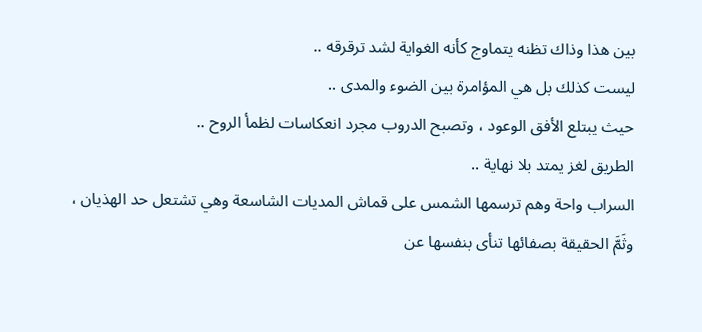بين هذا وذاك تظنه يتماوج كأنه الغواية لشد ترقرقه ..
ليست كذلك بل هي المؤامرة بين الضوء والمدى ..
حيث يبتلع الأفق الوعود ، وتصبح الدروب مجرد انعكاسات لظمأ الروح ..
الطريق لغز يمتد بلا نهاية ..
السراب واحة وهم ترسمها الشمس على قماش المديات الشاسعة وهي تشتعل حد الهذيان ، وثَمَّ الحقيقة بصفائها تنأى بنفسها عن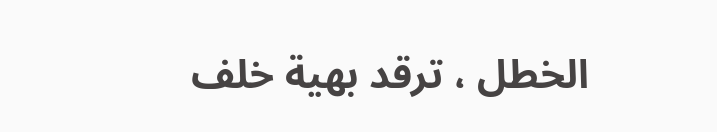الخطل ، ترقد بهية خلف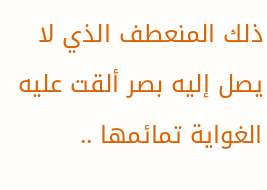ذلك المنعطف الذي لا يصل إليه بصر ألقت عليه الغواية تمائمها ..